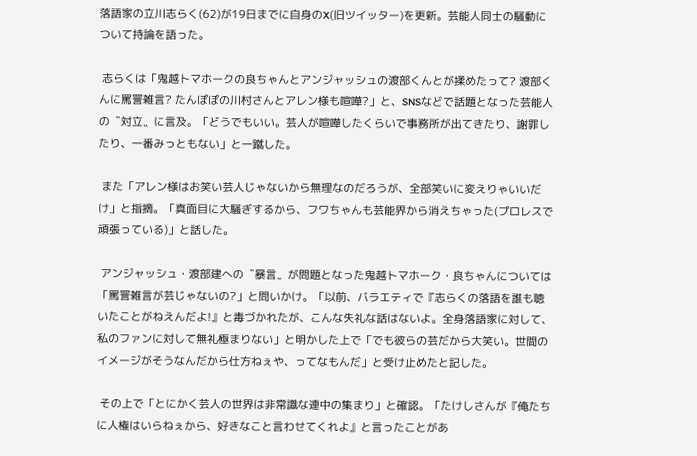落語家の立川志らく(62)が19日までに自身のX(旧ツイッター)を更新。芸能人同士の騒動について持論を語った。

 志らくは「鬼越トマホークの良ちゃんとアンジャッシュの渡部くんとが揉めたって? 渡部くんに罵詈雑言? たんぽぽの川村さんとアレン様も喧嘩?」と、SNSなどで話題となった芸能人の〝対立〟に言及。「どうでもいい。芸人が喧嘩したくらいで事務所が出てきたり、謝罪したり、一番みっともない」と一蹴した。

 また「アレン様はお笑い芸人じゃないから無理なのだろうが、全部笑いに変えりゃいいだけ」と指摘。「真面目に大騒ぎするから、フワちゃんも芸能界から消えちゃった(プロレスで頑張っている)」と話した。

 アンジャッシュ・渡部建への〝暴言〟が問題となった鬼越トマホーク・良ちゃんについては「罵詈雑言が芸じゃないの?」と問いかけ。「以前、バラエティで『志らくの落語を誰も聴いたことがねえんだよ!』と毒づかれたが、こんな失礼な話はないよ。全身落語家に対して、私のファンに対して無礼極まりない」と明かした上で「でも彼らの芸だから大笑い。世間のイメージがそうなんだから仕方ねぇや、ってなもんだ」と受け止めたと記した。

 その上で「とにかく芸人の世界は非常識な連中の集まり」と確認。「たけしさんが『俺たちに人権はいらねぇから、好きなこと言わせてくれよ』と言ったことがあ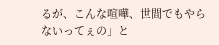るが、こんな喧嘩、世間でもやらないってぇの」と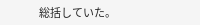総括していた。